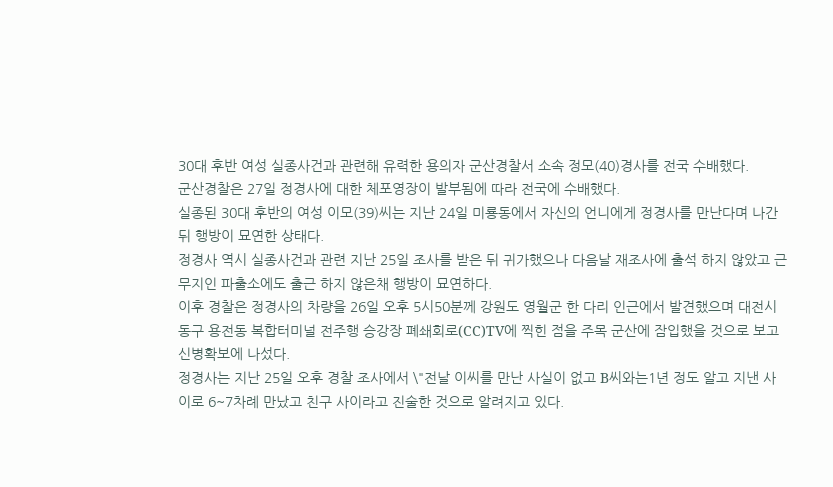30대 후반 여성 실종사건과 관련해 유력한 용의자 군산경찰서 소속 정모(40)경사를 전국 수배했다.
군산경찰은 27일 정경사에 대한 체포영장이 발부됨에 따라 전국에 수배했다.
실종된 30대 후반의 여성 이모(39)씨는 지난 24일 미룡동에서 자신의 언니에게 정경사를 만난다며 나간 뒤 행방이 묘연한 상태다.
정경사 역시 실종사건과 관련 지난 25일 조사를 받은 뒤 귀가했으나 다음날 재조사에 출석 하지 않았고 근무지인 파출소에도 출근 하지 않은채 행방이 묘연하다.
이후 경찰은 정경사의 차량을 26일 오후 5시50분께 강원도 영월군 한 다리 인근에서 발견했으며 대전시 동구 용전동 복합터미널 전주행 승강장 폐쇄회로(CC)TV에 찍힌 점을 주목 군산에 잠입했을 것으로 보고 신병확보에 나섰다.
정경사는 지난 25일 오후 경찰 조사에서 \"전날 이씨를 만난 사실이 없고 B씨와는1년 정도 알고 지낸 사이로 6~7차례 만났고 친구 사이라고 진술한 것으로 알려지고 있다.